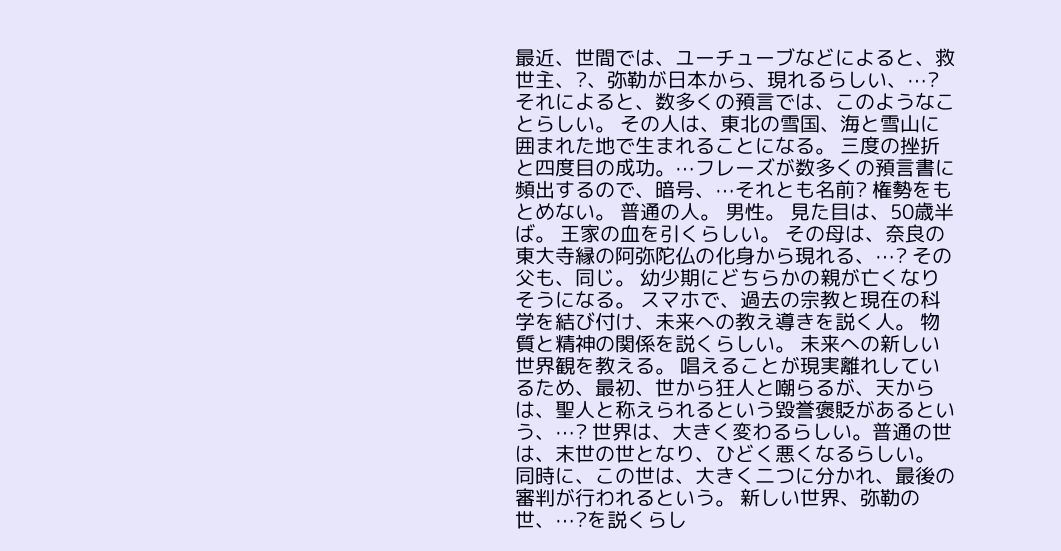最近、世間では、ユーチューブなどによると、救世主、?、弥勒が日本から、現れるらしい、⋯? それによると、数多くの預言では、このようなことらしい。 その人は、東北の雪国、海と雪山に囲まれた地で生まれることになる。 三度の挫折と四度目の成功。⋯フレーズが数多くの預言書に頻出するので、暗号、⋯それとも名前? 権勢をもとめない。 普通の人。 男性。 見た目は、50歳半ば。 王家の血を引くらしい。 その母は、奈良の東大寺縁の阿弥陀仏の化身から現れる、⋯? その父も、同じ。 幼少期にどちらかの親が亡くなりそうになる。 スマホで、過去の宗教と現在の科学を結び付け、未来への教え導きを説く人。 物質と精神の関係を説くらしい。 未来への新しい世界観を教える。 唱えることが現実離れしているため、最初、世から狂人と嘲らるが、天からは、聖人と称えられるという毀誉褒貶があるという、⋯? 世界は、大きく変わるらしい。普通の世は、末世の世となり、ひどく悪くなるらしい。 同時に、この世は、大きく二つに分かれ、最後の審判が行われるという。 新しい世界、弥勒の世、⋯?を説くらし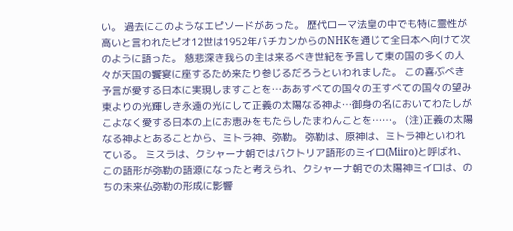い。 過去にこのようなエピソードがあった。 歴代ローマ法皇の中でも特に霊性が高いと言われたピオ12世は1952年バチカンからのNHKを通じて全日本へ向けて次のように語った。 慈悲深き我らの主は来るべき世紀を予言して東の国の多くの人々が天国の饗宴に座するため来たり参じるだろうといわれました。 この喜ぶべき予言が愛する日本に実現しますことを…ああすべての国々の王すべての国々の望み東よりの光輝しき永遠の光にして正義の太陽なる神よ…御身の名においてわたしがこよなく愛する日本の上にお恵みをもたらしたまわんことを……。 (注)正義の太陽なる神よとあることから、ミトラ神、弥勒。 弥勒は、原神は、ミトラ神といわれている。 ミスラは、クシャーナ朝ではバクトリア語形のミイロ(Miiro)と呼ばれ、この語形が弥勒の語源になったと考えられ、クシャーナ朝での太陽神ミイロは、のちの未来仏弥勒の形成に影響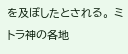を及ぼしたとされる。 ミトラ神の各地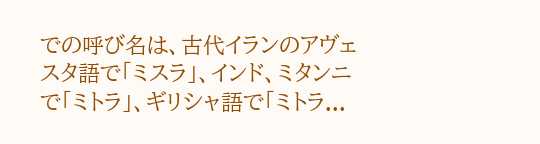での呼び名は、古代イランのアヴェスタ語で「ミスラ」、インド、ミタンニで「ミトラ」、ギリシャ語で「ミトラ...